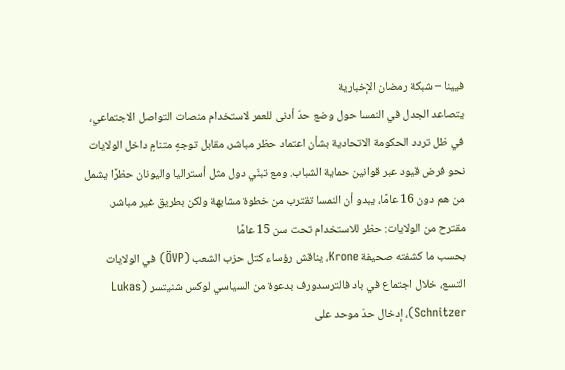فيينا – شبكة رمضان الإخبارية
يتصاعد الجدل في النمسا حول وضع حدّ أدنى للعمر لاستخدام منصات التواصل الاجتماعي، في ظل تردد الحكومة الاتحادية بشأن اعتماد حظر مباشر، مقابل توجهٍ متنامٍ داخل الولايات نحو فرض قيود عبر قوانين حماية الشباب. ومع تبنّي دول مثل أستراليا واليونان حظرًا يشمل من هم دون 16 عامًا، يبدو أن النمسا تقترب من خطوة مشابهة ولكن بطريق غير مباشر.
مقترح من الولايات: حظر للاستخدام تحت سن 15 عامًا
بحسب ما كشفته صحيفة Krone، يناقش رؤساء كتل حزب الشعب (ÖVP) في الولايات التسع، خلال اجتماع في باد فالترسدورف بدعوة من السياسي لوكس شنيتسر (Lukas Schnitzer)، إدخال حدّ موحد على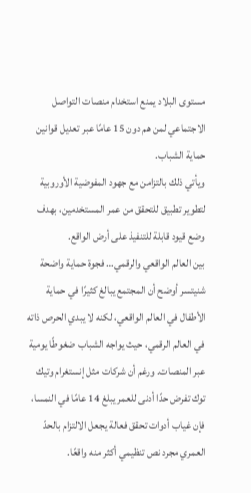مستوى البلاد يمنع استخدام منصات التواصل الاجتماعي لمن هم دون 15 عامًا عبر تعديل قوانين حماية الشباب.
ويأتي ذلك بالتزامن مع جهود المفوضية الأوروبية لتطوير تطبيق للتحقق من عمر المستخدمين، بهدف وضع قيود قابلة للتنفيذ على أرض الواقع.
بين العالم الواقعي والرقمي… فجوة حماية واضحة
شنيتسر أوضح أن المجتمع يبالغ كثيرًا في حماية الأطفال في العالم الواقعي، لكنه لا يبدي الحرص ذاته في العالم الرقمي، حيث يواجه الشباب ضغوطًا يومية عبر المنصات. ورغم أن شركات مثل إنستغرام وتيك توك تفرض حدًا أدنى للعمر يبلغ 14 عامًا في النمسا، فإن غياب أدوات تحقق فعالة يجعل الالتزام بالحدّ العمري مجرد نص تنظيمي أكثر منه واقعًا.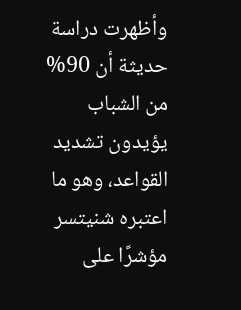وأظهرت دراسة حديثة أن 90% من الشباب يؤيدون تشديد القواعد، وهو ما اعتبره شنيتسر مؤشرًا على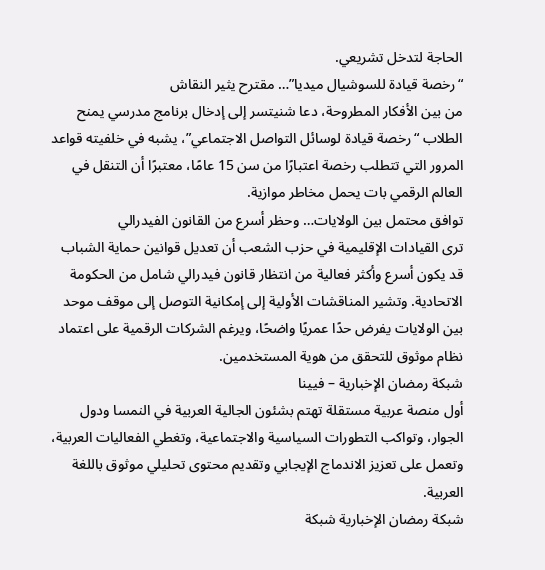الحاجة لتدخل تشريعي.
“رخصة قيادة للسوشيال ميديا”… مقترح يثير النقاش
من بين الأفكار المطروحة، دعا شنيتسر إلى إدخال برنامج مدرسي يمنح الطلاب “رخصة قيادة لوسائل التواصل الاجتماعي”، يشبه في خلفيته قواعد المرور التي تتطلب رخصة اعتبارًا من سن 15 عامًا، معتبرًا أن التنقل في العالم الرقمي بات يحمل مخاطر موازية.
توافق محتمل بين الولايات… وحظر أسرع من القانون الفيدرالي
ترى القيادات الإقليمية في حزب الشعب أن تعديل قوانين حماية الشباب قد يكون أسرع وأكثر فعالية من انتظار قانون فيدرالي شامل من الحكومة الاتحادية. وتشير المناقشات الأولية إلى إمكانية التوصل إلى موقف موحد بين الولايات يفرض حدًا عمريًا واضحًا، ويرغم الشركات الرقمية على اعتماد نظام موثوق للتحقق من هوية المستخدمين.
شبكة رمضان الإخبارية – فيينا
أول منصة عربية مستقلة تهتم بشئون الجالية العربية في النمسا ودول الجوار، وتواكب التطورات السياسية والاجتماعية، وتغطي الفعاليات العربية، وتعمل على تعزيز الاندماج الإيجابي وتقديم محتوى تحليلي موثوق باللغة العربية.
شبكة رمضان الإخبارية شبكة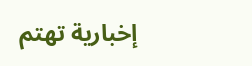إخبارية تهتم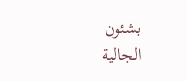بشئون الجالية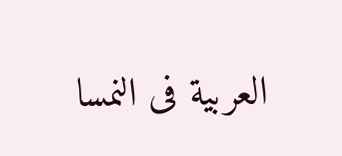العربية فى النمسا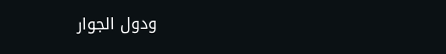ودول الجوار